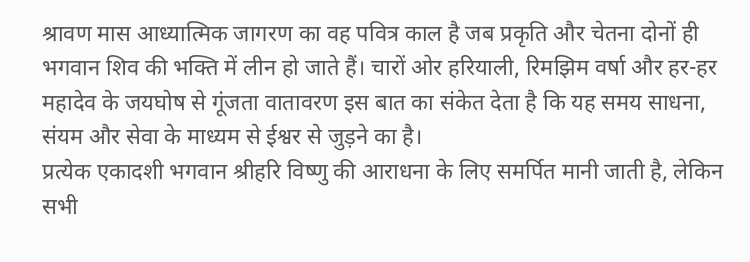श्रावण मास आध्यात्मिक जागरण का वह पवित्र काल है जब प्रकृति और चेतना दोनों ही भगवान शिव की भक्ति में लीन हो जाते हैं। चारों ओर हरियाली, रिमझिम वर्षा और हर-हर महादेव के जयघोष से गूंजता वातावरण इस बात का संकेत देता है कि यह समय साधना, संयम और सेवा के माध्यम से ईश्वर से जुड़ने का है।
प्रत्येक एकादशी भगवान श्रीहरि विष्णु की आराधना के लिए समर्पित मानी जाती है, लेकिन सभी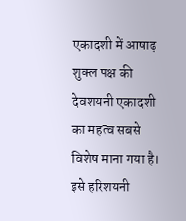एकादशी में आषाढ़ शुक्ल पक्ष की देवशयनी एकादशी का महत्व सबसे विशेष माना गया है। इसे हरिशयनी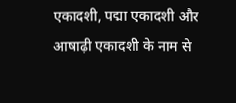एकादशी, पद्मा एकादशी और आषाढ़ी एकादशी के नाम से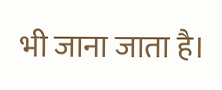भी जाना जाता है।